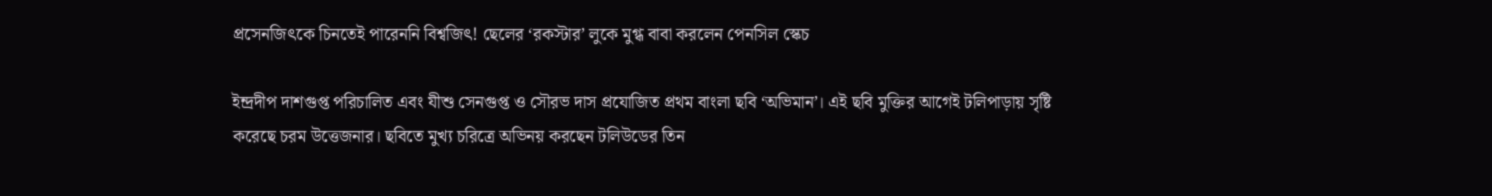প্রসেনজিৎকে চিনতেই পারেননি বিশ্বজিৎ! ছেলের ‘রকস্টার’ লুকে মুগ্ধ বাবা করলেন পেনসিল স্কেচ

ইন্দ্রদীপ দাশগুপ্ত পরিচালিত এবং যীশু সেনগুপ্ত ও সৌরভ দাস প্রযোজিত প্রথম বাংলা ছবি ‘অভিমান’। এই ছবি মুক্তির আগেই টলিপাড়ায় সৃষ্টি করেছে চরম উত্তেজনার। ছবিতে মুখ্য চরিত্রে অভিনয় করছেন টলিউডের তিন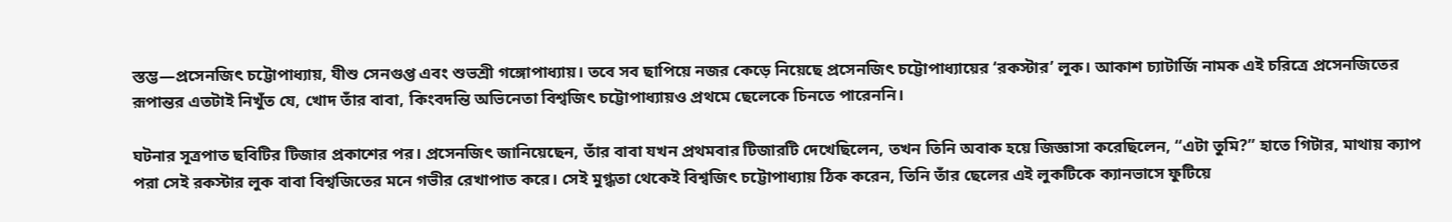স্তম্ভ—প্রসেনজিৎ চট্টোপাধ্যায়, যীশু সেনগুপ্ত এবং শুভশ্রী গঙ্গোপাধ্যায়। তবে সব ছাপিয়ে নজর কেড়ে নিয়েছে প্রসেনজিৎ চট্টোপাধ্যায়ের ‘রকস্টার’ লুক। আকাশ চ্যাটার্জি নামক এই চরিত্রে প্রসেনজিতের রূপান্তর এতটাই নিখুঁত যে, খোদ তাঁর বাবা, কিংবদন্তি অভিনেতা বিশ্বজিৎ চট্টোপাধ্যায়ও প্রথমে ছেলেকে চিনতে পারেননি।

ঘটনার সূত্রপাত ছবিটির টিজার প্রকাশের পর। প্রসেনজিৎ জানিয়েছেন, তাঁর বাবা যখন প্রথমবার টিজারটি দেখেছিলেন, তখন তিনি অবাক হয়ে জিজ্ঞাসা করেছিলেন, “এটা তুমি?” হাতে গিটার, মাথায় ক্যাপ পরা সেই রকস্টার লুক বাবা বিশ্বজিতের মনে গভীর রেখাপাত করে। সেই মুগ্ধতা থেকেই বিশ্বজিৎ চট্টোপাধ্যায় ঠিক করেন, তিনি তাঁর ছেলের এই লুকটিকে ক্যানভাসে ফুটিয়ে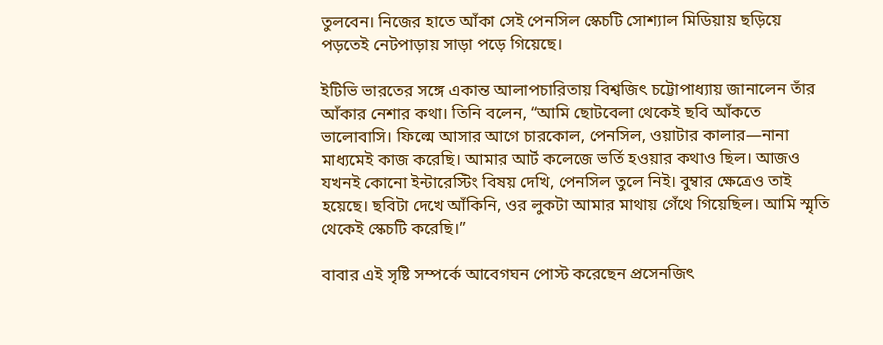তুলবেন। নিজের হাতে আঁকা সেই পেনসিল স্কেচটি সোশ্যাল মিডিয়ায় ছড়িয়ে পড়তেই নেটপাড়ায় সাড়া পড়ে গিয়েছে।

ইটিভি ভারতের সঙ্গে একান্ত আলাপচারিতায় বিশ্বজিৎ চট্টোপাধ্যায় জানালেন তাঁর আঁকার নেশার কথা। তিনি বলেন, “আমি ছোটবেলা থেকেই ছবি আঁকতে ভালোবাসি। ফিল্মে আসার আগে চারকোল, পেনসিল, ওয়াটার কালার—নানা মাধ্যমেই কাজ করেছি। আমার আর্ট কলেজে ভর্তি হওয়ার কথাও ছিল। আজও যখনই কোনো ইন্টারেস্টিং বিষয় দেখি, পেনসিল তুলে নিই। বুম্বার ক্ষেত্রেও তাই হয়েছে। ছবিটা দেখে আঁকিনি, ওর লুকটা আমার মাথায় গেঁথে গিয়েছিল। আমি স্মৃতি থেকেই স্কেচটি করেছি।”

বাবার এই সৃষ্টি সম্পর্কে আবেগঘন পোস্ট করেছেন প্রসেনজিৎ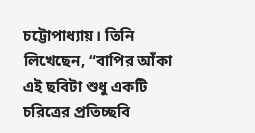চট্টোপাধ্যায়। তিনি লিখেছেন, “বাপির আঁকা এই ছবিটা শুধু একটি চরিত্রের প্রতিচ্ছবি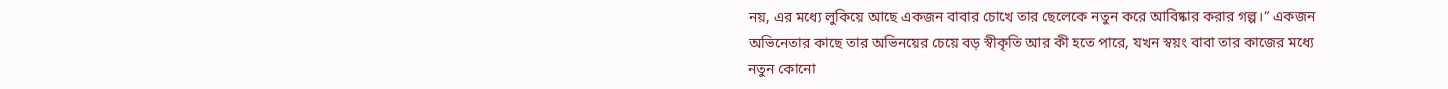নয়, এর মধ্যে লুকিয়ে আছে একজন বাবার চোখে তার ছেলেকে নতুন করে আবিষ্কার করার গল্প।” একজন অভিনেতার কাছে তার অভিনয়ের চেয়ে বড় স্বীকৃতি আর কী হতে পারে, যখন স্বয়ং বাবা তার কাজের মধ্যে নতুন কোনো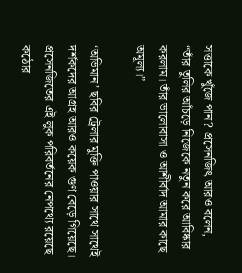সত্তাকে খুঁজে পান? প্রসেনজিৎ আরও বলেন, “তাঁর তুলির আঁচড়ে নিজেকে নতুন করে আবিষ্কার করলাম। তাঁর ভালোবাসা ও আশীর্বাদ আমার কাছে অমূল্য।”

‘অভিমান’ ছবির ট্রেলার মুক্তি পাওয়ার সাথে সাথেই দর্শকদের আগ্রহ আরও কয়েক গুণ বেড়ে গিয়েছে। প্রসেনজিতের এই লুক পরিবর্তনের নেপথ্যে রয়েছে কঠোর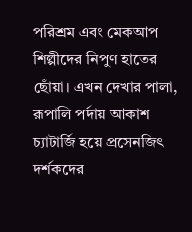পরিশ্রম এবং মেকআপ শিল্পীদের নিপুণ হাতের ছোঁয়া। এখন দেখার পালা, রূপালি পর্দায় আকাশ চ্যাটার্জি হয়ে প্রসেনজিৎ দর্শকদের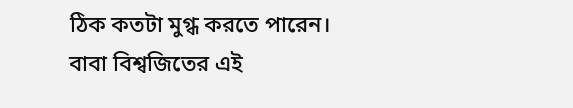ঠিক কতটা মুগ্ধ করতে পারেন। বাবা বিশ্বজিতের এই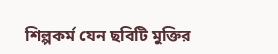শিল্পকর্ম যেন ছবিটি মুক্তির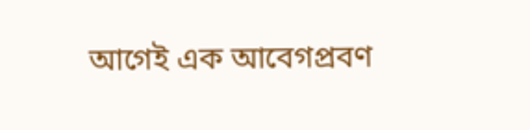আগেই এক আবেগপ্রবণ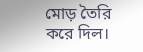মোড় তৈরি করে দিল।